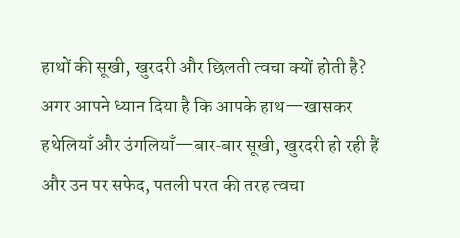हाथों की सूखी, खुरदरी और छिलती त्वचा क्यों होती है?
अगर आपने ध्यान दिया है कि आपके हाथ—खासकर हथेलियाँ और उंगलियाँ—बार‑बार सूखी, खुरदरी हो रही हैं और उन पर सफेद, पतली परत की तरह त्वचा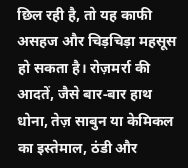छिल रही है, तो यह काफी असहज और चिड़चिड़ा महसूस हो सकता है। रोज़मर्रा की आदतें, जैसे बार‑बार हाथ धोना, तेज़ साबुन या केमिकल का इस्तेमाल, ठंडी और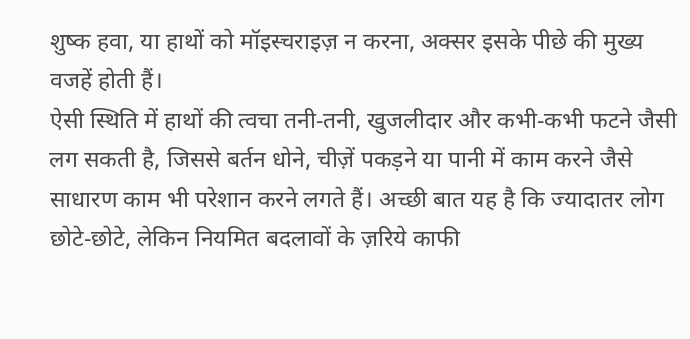शुष्क हवा, या हाथों को मॉइस्चराइज़ न करना, अक्सर इसके पीछे की मुख्य वजहें होती हैं।
ऐसी स्थिति में हाथों की त्वचा तनी‑तनी, खुजलीदार और कभी‑कभी फटने जैसी लग सकती है, जिससे बर्तन धोने, चीज़ें पकड़ने या पानी में काम करने जैसे साधारण काम भी परेशान करने लगते हैं। अच्छी बात यह है कि ज्यादातर लोग छोटे‑छोटे, लेकिन नियमित बदलावों के ज़रिये काफी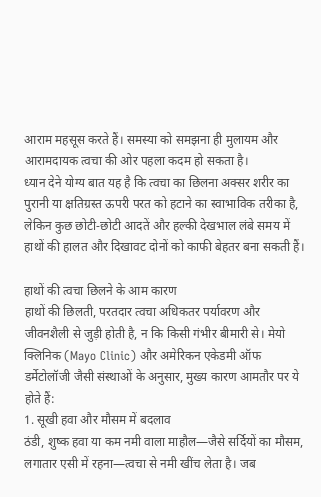आराम महसूस करते हैं। समस्या को समझना ही मुलायम और आरामदायक त्वचा की ओर पहला कदम हो सकता है।
ध्यान देने योग्य बात यह है कि त्वचा का छिलना अक्सर शरीर का पुरानी या क्षतिग्रस्त ऊपरी परत को हटाने का स्वाभाविक तरीका है, लेकिन कुछ छोटी‑छोटी आदतें और हल्की देखभाल लंबे समय में हाथों की हालत और दिखावट दोनों को काफी बेहतर बना सकती हैं।

हाथों की त्वचा छिलने के आम कारण
हाथों की छिलती, परतदार त्वचा अधिकतर पर्यावरण और जीवनशैली से जुड़ी होती है, न कि किसी गंभीर बीमारी से। मेयो क्लिनिक (Mayo Clinic) और अमेरिकन एकेडमी ऑफ डर्मेटोलॉजी जैसी संस्थाओं के अनुसार, मुख्य कारण आमतौर पर ये होते हैं:
1. सूखी हवा और मौसम में बदलाव
ठंडी, शुष्क हवा या कम नमी वाला माहौल—जैसे सर्दियों का मौसम, लगातार एसी में रहना—त्वचा से नमी खींच लेता है। जब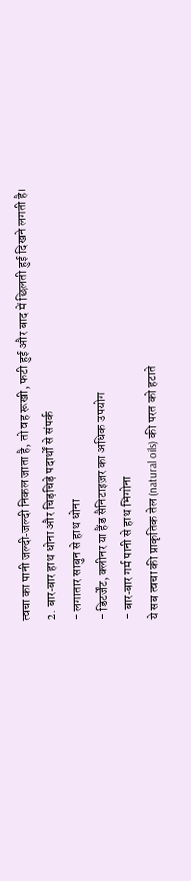त्वचा का पानी जल्दी‑जल्दी निकल जाता है, तो वह रूखी, फटी हुई और बाद में छिलती हुई दिखने लगती है।
2. बार‑बार हाथ धोना और चिड़चिड़े पदार्थों से संपर्क
- लगातार साबुन से हाथ धोना
- डिटर्जेंट, क्लीनर या हैंड सैनिटाइज़र का अधिक उपयोग
- बार‑बार गर्म पानी से हाथ भिगोना
ये सब त्वचा की प्राकृतिक तेल (natural oils) की परत को हटाते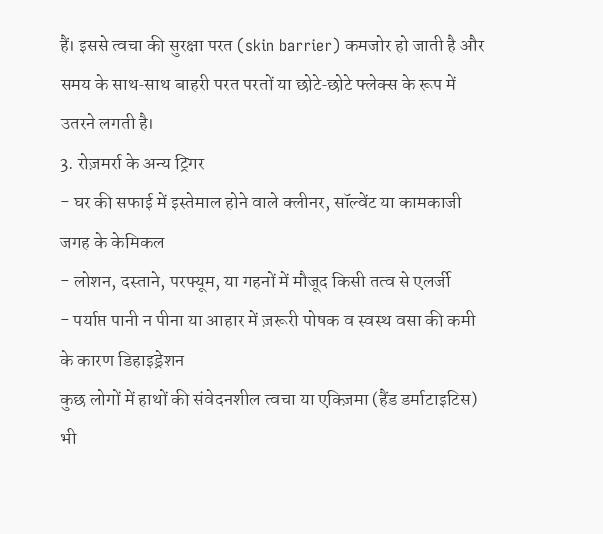हैं। इससे त्वचा की सुरक्षा परत (skin barrier) कमजोर हो जाती है और समय के साथ‑साथ बाहरी परत परतों या छोटे‑छोटे फ्लेक्स के रूप में उतरने लगती है।
3. रोज़मर्रा के अन्य ट्रिगर
- घर की सफाई में इस्तेमाल होने वाले क्लीनर, सॉल्वेंट या कामकाजी जगह के केमिकल
- लोशन, दस्ताने, परफ्यूम, या गहनों में मौजूद किसी तत्व से एलर्जी
- पर्याप्त पानी न पीना या आहार में ज़रूरी पोषक व स्वस्थ वसा की कमी के कारण डिहाइड्रेशन
कुछ लोगों में हाथों की संवेदनशील त्वचा या एक्ज़िमा (हैंड डर्माटाइटिस) भी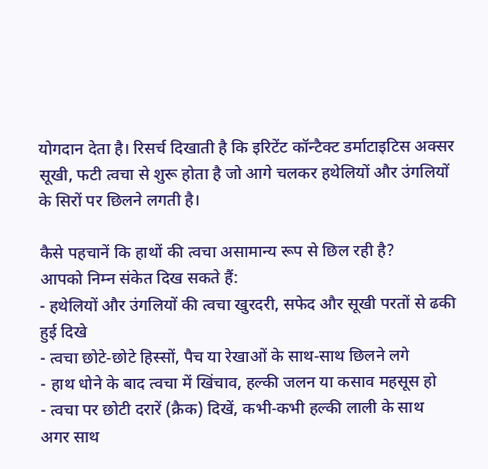योगदान देता है। रिसर्च दिखाती है कि इरिटेंट कॉन्टैक्ट डर्माटाइटिस अक्सर सूखी, फटी त्वचा से शुरू होता है जो आगे चलकर हथेलियों और उंगलियों के सिरों पर छिलने लगती है।

कैसे पहचानें कि हाथों की त्वचा असामान्य रूप से छिल रही है?
आपको निम्न संकेत दिख सकते हैं:
- हथेलियों और उंगलियों की त्वचा खुरदरी, सफेद और सूखी परतों से ढकी हुई दिखे
- त्वचा छोटे‑छोटे हिस्सों, पैच या रेखाओं के साथ‑साथ छिलने लगे
- हाथ धोने के बाद त्वचा में खिंचाव, हल्की जलन या कसाव महसूस हो
- त्वचा पर छोटी दरारें (क्रैक) दिखें, कभी‑कभी हल्की लाली के साथ
अगर साथ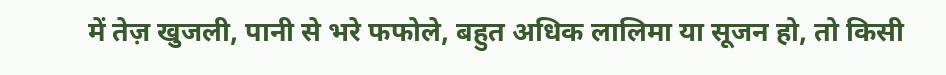में तेज़ खुजली, पानी से भरे फफोले, बहुत अधिक लालिमा या सूजन हो, तो किसी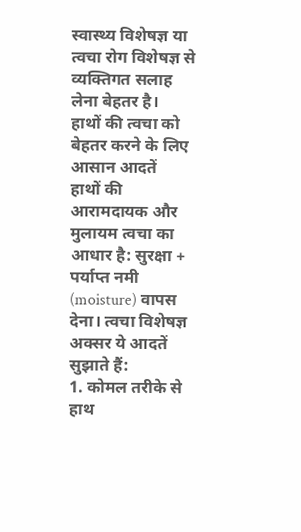स्वास्थ्य विशेषज्ञ या त्वचा रोग विशेषज्ञ से व्यक्तिगत सलाह लेना बेहतर है।
हाथों की त्वचा को बेहतर करने के लिए आसान आदतें
हाथों की आरामदायक और मुलायम त्वचा का आधार है: सुरक्षा + पर्याप्त नमी (moisture) वापस देना। त्वचा विशेषज्ञ अक्सर ये आदतें सुझाते हैं:
1. कोमल तरीके से हाथ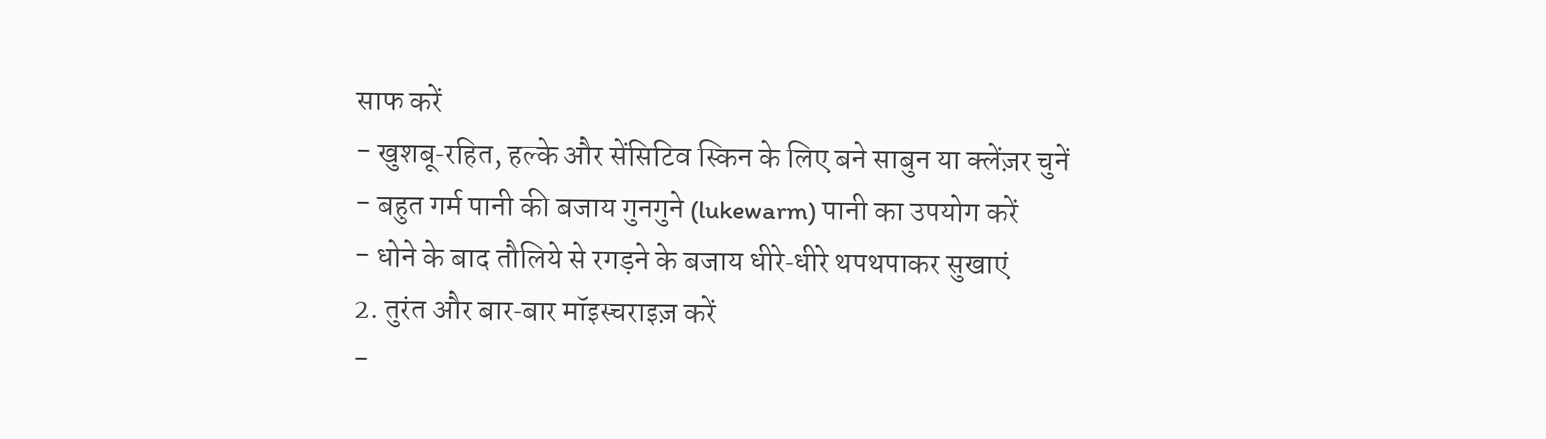साफ करें
- खुशबू‑रहित, हल्के और सेंसिटिव स्किन के लिए बने साबुन या क्लेंज़र चुनें
- बहुत गर्म पानी की बजाय गुनगुने (lukewarm) पानी का उपयोग करें
- धोने के बाद तौलिये से रगड़ने के बजाय धीरे‑धीरे थपथपाकर सुखाएं
2. तुरंत और बार‑बार मॉइस्चराइज़ करें
-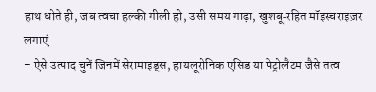हाथ धोते ही, जब त्वचा हल्की गीली हो, उसी समय गाढ़ा, खुशबू‑रहित मॉइस्चराइज़र लगाएं
- ऐसे उत्पाद चुनें जिनमें सेरामाइड्स, हायलूरोनिक एसिड या पेट्रोलैटम जैसे तत्व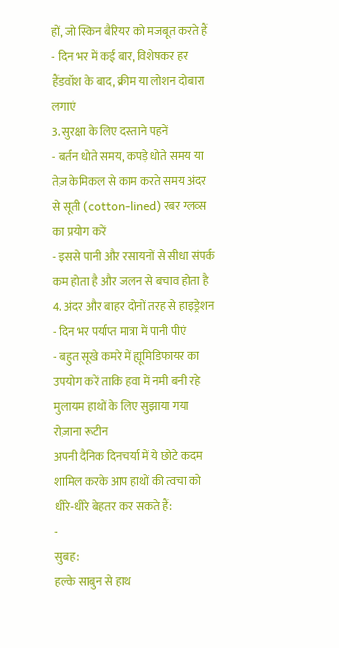हों, जो स्किन बैरियर को मजबूत करते हैं
- दिन भर में कई बार, विशेषकर हर हैंडवॉश के बाद, क्रीम या लोशन दोबारा लगाएं
3. सुरक्षा के लिए दस्ताने पहनें
- बर्तन धोते समय, कपड़े धोते समय या तेज़ केमिकल से काम करते समय अंदर से सूती (cotton‑lined) रबर ग्लव्स का प्रयोग करें
- इससे पानी और रसायनों से सीधा संपर्क कम होता है और जलन से बचाव होता है
4. अंदर और बाहर दोनों तरह से हाइड्रेशन
- दिन भर पर्याप्त मात्रा में पानी पीएं
- बहुत सूखे कमरे में ह्यूमिडिफायर का उपयोग करें ताकि हवा में नमी बनी रहे
मुलायम हाथों के लिए सुझाया गया रोज़ाना रूटीन
अपनी दैनिक दिनचर्या में ये छोटे कदम शामिल करके आप हाथों की त्वचा को धीरे‑धीरे बेहतर कर सकते हैं:
-
सुबह:
हल्के साबुन से हाथ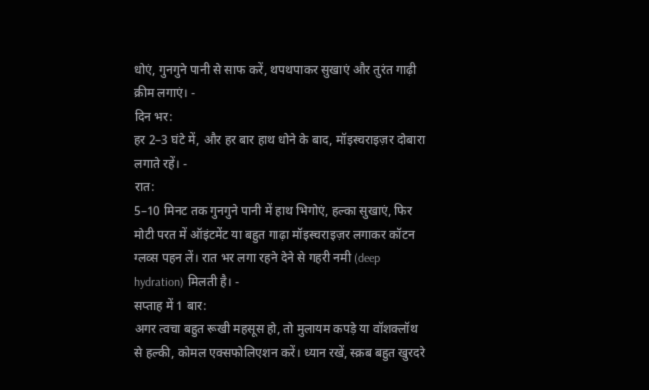धोएं, गुनगुने पानी से साफ करें, थपथपाकर सुखाएं और तुरंत गाढ़ी क्रीम लगाएं। -
दिन भर:
हर 2–3 घंटे में, और हर बार हाथ धोने के बाद, मॉइस्चराइज़र दोबारा लगाते रहें। -
रात:
5–10 मिनट तक गुनगुने पानी में हाथ भिगोएं, हल्का सुखाएं, फिर मोटी परत में ऑइंटमेंट या बहुत गाढ़ा मॉइस्चराइज़र लगाकर कॉटन ग्लव्स पहन लें। रात भर लगा रहने देने से गहरी नमी (deep hydration) मिलती है। -
सप्ताह में 1 बार:
अगर त्वचा बहुत रूखी महसूस हो, तो मुलायम कपड़े या वॉशक्लॉथ से हल्की, कोमल एक्सफोलिएशन करें। ध्यान रखें, स्क्रब बहुत खुरदरे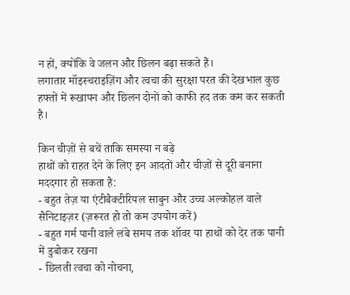न हों, क्योंकि वे जलन और छिलन बढ़ा सकते हैं।
लगातार मॉइस्चराइज़िंग और त्वचा की सुरक्षा परत की देखभाल कुछ हफ्तों में रूखापन और छिलन दोनों को काफी हद तक कम कर सकती है।

किन चीज़ों से बचें ताकि समस्या न बढ़े
हाथों को राहत देने के लिए इन आदतों और चीज़ों से दूरी बनाना मददगार हो सकता है:
- बहुत तेज़ या एंटीबैक्टीरियल साबुन और उच्च अल्कोहल वाले सैनिटाइज़र (ज़रूरत हो तो कम उपयोग करें)
- बहुत गर्म पानी वाले लंबे समय तक शॉवर या हाथों को देर तक पानी में डुबोकर रखना
- छिलती त्वचा को नोचना,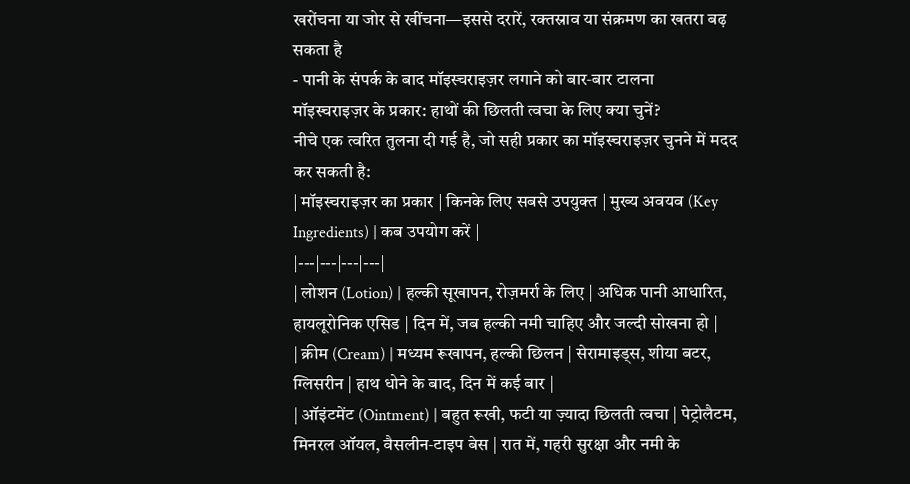खरोंचना या जोर से खींचना—इससे दरारें, रक्तस्राव या संक्रमण का खतरा बढ़ सकता है
- पानी के संपर्क के बाद मॉइस्चराइज़र लगाने को बार‑बार टालना
मॉइस्चराइज़र के प्रकार: हाथों की छिलती त्वचा के लिए क्या चुनें?
नीचे एक त्वरित तुलना दी गई है, जो सही प्रकार का मॉइस्चराइज़र चुनने में मदद कर सकती है:
| मॉइस्चराइज़र का प्रकार | किनके लिए सबसे उपयुक्त | मुख्य अवयव (Key Ingredients) | कब उपयोग करें |
|---|---|---|---|
| लोशन (Lotion) | हल्की सूखापन, रोज़मर्रा के लिए | अधिक पानी आधारित, हायलूरोनिक एसिड | दिन में, जब हल्की नमी चाहिए और जल्दी सोखना हो |
| क्रीम (Cream) | मध्यम रूखापन, हल्की छिलन | सेरामाइड्स, शीया बटर, ग्लिसरीन | हाथ धोने के बाद, दिन में कई बार |
| ऑइंटमेंट (Ointment) | बहुत रूखी, फटी या ज़्यादा छिलती त्वचा | पेट्रोलैटम, मिनरल ऑयल, वैसलीन‑टाइप बेस | रात में, गहरी सुरक्षा और नमी के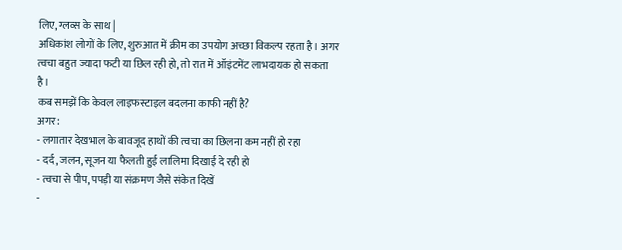लिए, ग्लव्स के साथ |
अधिकांश लोगों के लिए, शुरुआत में क्रीम का उपयोग अच्छा विकल्प रहता है। अगर त्वचा बहुत ज्यादा फटी या छिल रही हो, तो रात में ऑइंटमेंट लाभदायक हो सकता है।
कब समझें कि केवल लाइफस्टाइल बदलना काफी नहीं है?
अगर:
- लगातार देखभाल के बावजूद हाथों की त्वचा का छिलना कम नहीं हो रहा
- दर्द, जलन, सूजन या फैलती हुई लालिमा दिखाई दे रही हो
- त्वचा से पीप, पपड़ी या संक्रमण जैसे संकेत दिखें
-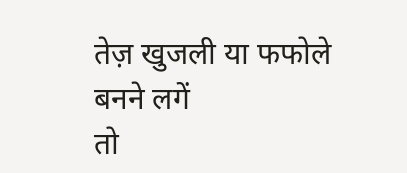तेज़ खुजली या फफोले बनने लगें
तो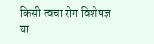किसी त्वचा रोग विशेषज्ञ या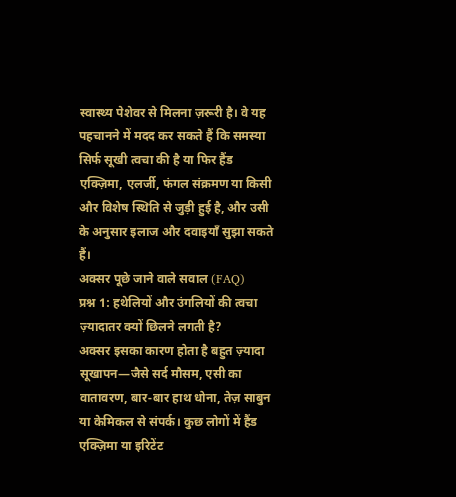स्वास्थ्य पेशेवर से मिलना ज़रूरी है। वे यह पहचानने में मदद कर सकते हैं कि समस्या सिर्फ सूखी त्वचा की है या फिर हैंड एक्ज़िमा, एलर्जी, फंगल संक्रमण या किसी और विशेष स्थिति से जुड़ी हुई है, और उसी के अनुसार इलाज और दवाइयाँ सुझा सकते हैं।
अक्सर पूछे जाने वाले सवाल (FAQ)
प्रश्न 1: हथेलियों और उंगलियों की त्वचा ज़्यादातर क्यों छिलने लगती है?
अक्सर इसका कारण होता है बहुत ज़्यादा सूखापन—जैसे सर्द मौसम, एसी का वातावरण, बार‑बार हाथ धोना, तेज़ साबुन या केमिकल से संपर्क। कुछ लोगों में हैंड एक्ज़िमा या इरिटेंट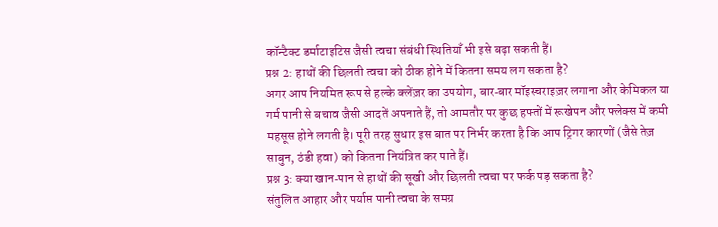कॉन्टैक्ट डर्माटाइटिस जैसी त्वचा संबंधी स्थितियाँ भी इसे बढ़ा सकती हैं।
प्रश्न 2: हाथों की छिलती त्वचा को ठीक होने में कितना समय लग सकता है?
अगर आप नियमित रूप से हल्के क्लेंज़र का उपयोग, बार‑बार मॉइस्चराइज़र लगाना और केमिकल या गर्म पानी से बचाव जैसी आदतें अपनाते हैं, तो आमतौर पर कुछ हफ्तों में रूखेपन और फ्लेक्स में कमी महसूस होने लगती है। पूरी तरह सुधार इस बात पर निर्भर करता है कि आप ट्रिगर कारणों (जैसे तेज़ साबुन, ठंडी हवा) को कितना नियंत्रित कर पाते हैं।
प्रश्न 3: क्या खान‑पान से हाथों की सूखी और छिलती त्वचा पर फर्क पड़ सकता है?
संतुलित आहार और पर्याप्त पानी त्वचा के समग्र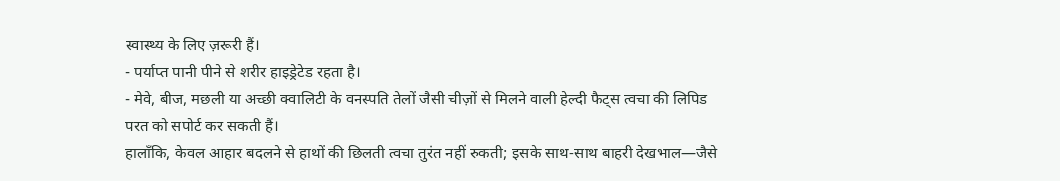स्वास्थ्य के लिए ज़रूरी हैं।
- पर्याप्त पानी पीने से शरीर हाइड्रेटेड रहता है।
- मेवे, बीज, मछली या अच्छी क्वालिटी के वनस्पति तेलों जैसी चीज़ों से मिलने वाली हेल्दी फैट्स त्वचा की लिपिड परत को सपोर्ट कर सकती हैं।
हालाँकि, केवल आहार बदलने से हाथों की छिलती त्वचा तुरंत नहीं रुकती; इसके साथ‑साथ बाहरी देखभाल—जैसे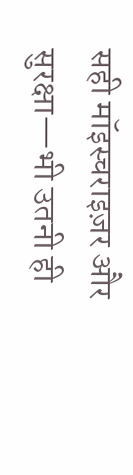सही मॉइस्चराइज़र और सुरक्षा—भी उतनी ही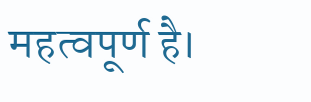महत्वपूर्ण है।